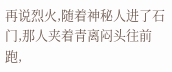再说烈火,随着神秘人进了石门,那人夹着青离闷头往前跑,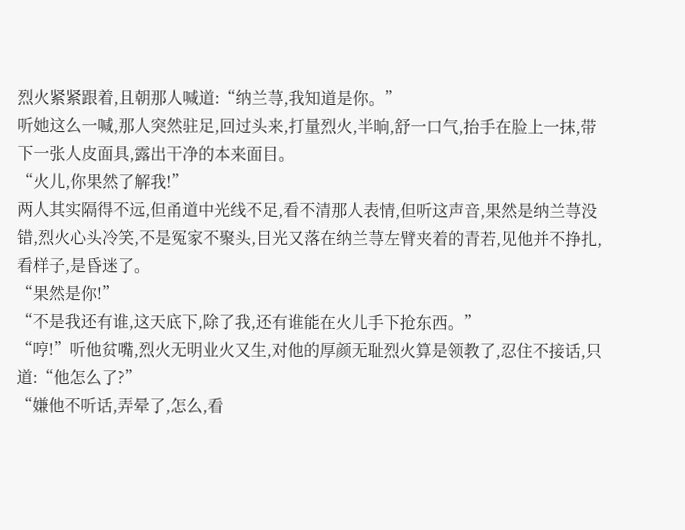烈火紧紧跟着,且朝那人喊道:“纳兰荨,我知道是你。”
听她这么一喊,那人突然驻足,回过头来,打量烈火,半晌,舒一口气,抬手在脸上一抹,带下一张人皮面具,露出干净的本来面目。
“火儿,你果然了解我!”
两人其实隔得不远,但甬道中光线不足,看不清那人表情,但听这声音,果然是纳兰荨没错,烈火心头冷笑,不是冤家不聚头,目光又落在纳兰荨左臂夹着的青若,见他并不挣扎,看样子,是昏迷了。
“果然是你!”
“不是我还有谁,这天底下,除了我,还有谁能在火儿手下抢东西。”
“哼!”听他贫嘴,烈火无明业火又生,对他的厚颜无耻烈火算是领教了,忍住不接话,只道:“他怎么了?”
“嫌他不听话,弄晕了,怎么,看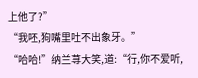上他了?”
“我呸,狗嘴里吐不出象牙。”
“哈哈!”纳兰荨大笑,道:“行,你不爱听,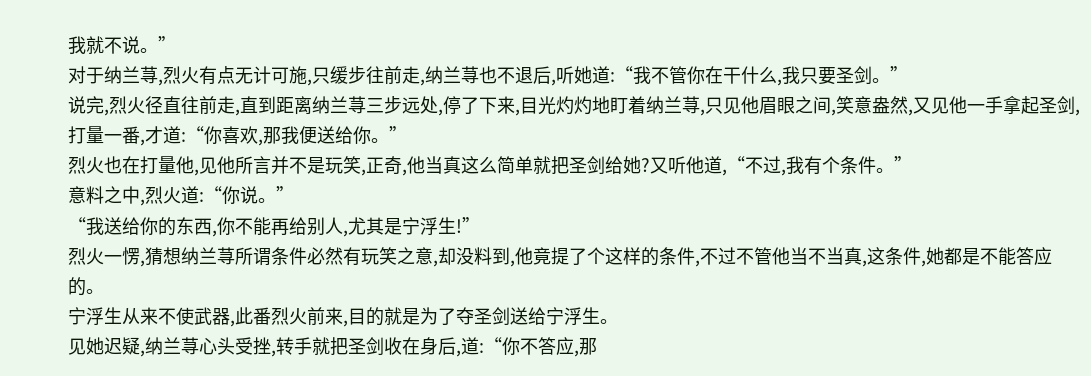我就不说。”
对于纳兰荨,烈火有点无计可施,只缓步往前走,纳兰荨也不退后,听她道:“我不管你在干什么,我只要圣剑。”
说完,烈火径直往前走,直到距离纳兰荨三步远处,停了下来,目光灼灼地盯着纳兰荨,只见他眉眼之间,笑意盎然,又见他一手拿起圣剑,打量一番,才道:“你喜欢,那我便送给你。”
烈火也在打量他,见他所言并不是玩笑,正奇,他当真这么简单就把圣剑给她?又听他道,“不过,我有个条件。”
意料之中,烈火道:“你说。”
“我送给你的东西,你不能再给别人,尤其是宁浮生!”
烈火一愣,猜想纳兰荨所谓条件必然有玩笑之意,却没料到,他竟提了个这样的条件,不过不管他当不当真,这条件,她都是不能答应的。
宁浮生从来不使武器,此番烈火前来,目的就是为了夺圣剑送给宁浮生。
见她迟疑,纳兰荨心头受挫,转手就把圣剑收在身后,道:“你不答应,那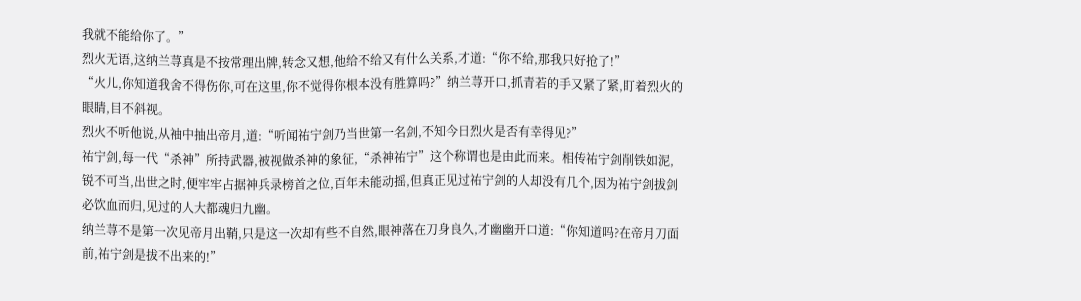我就不能给你了。”
烈火无语,这纳兰荨真是不按常理出牌,转念又想,他给不给又有什么关系,才道:“你不给,那我只好抢了!”
“火儿,你知道我舍不得伤你,可在这里,你不觉得你根本没有胜算吗?”纳兰荨开口,抓青若的手又紧了紧,盯着烈火的眼睛,目不斜视。
烈火不听他说,从袖中抽出帝月,道:“听闻祐宁剑乃当世第一名剑,不知今日烈火是否有幸得见?”
祐宁剑,每一代“杀神”所持武器,被视做杀神的象征,“杀神祐宁”这个称谓也是由此而来。相传祐宁剑削铁如泥,锐不可当,出世之时,便牢牢占据神兵录榜首之位,百年未能动摇,但真正见过祐宁剑的人却没有几个,因为祐宁剑拔剑必饮血而归,见过的人大都魂归九幽。
纳兰荨不是第一次见帝月出鞘,只是这一次却有些不自然,眼神落在刀身良久,才幽幽开口道:“你知道吗?在帝月刀面前,祐宁剑是拔不出来的!”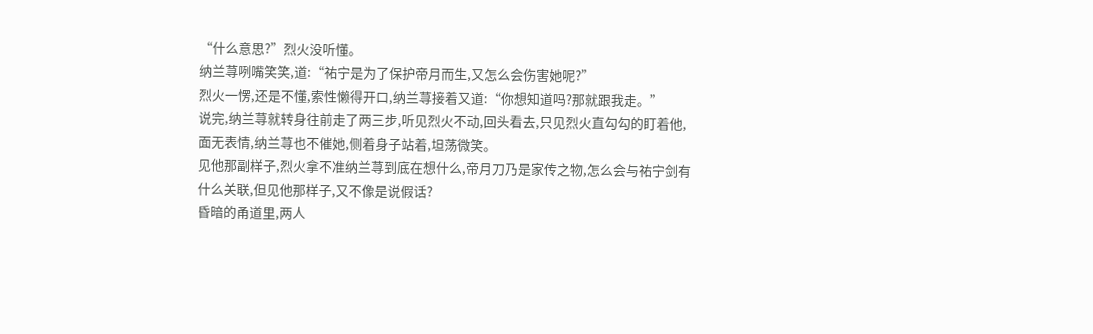“什么意思?”烈火没听懂。
纳兰荨咧嘴笑笑,道:“祐宁是为了保护帝月而生,又怎么会伤害她呢?”
烈火一愣,还是不懂,索性懒得开口,纳兰荨接着又道:“你想知道吗?那就跟我走。”
说完,纳兰荨就转身往前走了两三步,听见烈火不动,回头看去,只见烈火直勾勾的盯着他,面无表情,纳兰荨也不催她,侧着身子站着,坦荡微笑。
见他那副样子,烈火拿不准纳兰荨到底在想什么,帝月刀乃是家传之物,怎么会与祐宁剑有什么关联,但见他那样子,又不像是说假话?
昏暗的甬道里,两人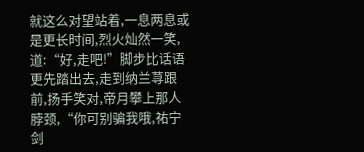就这么对望站着,一息两息或是更长时间,烈火灿然一笑,道:“好,走吧!”脚步比话语更先踏出去,走到纳兰荨跟前,扬手笑对,帝月攀上那人脖颈,“你可别骗我哦,祐宁剑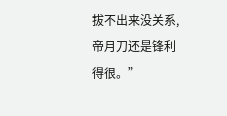拔不出来没关系,帝月刀还是锋利得很。”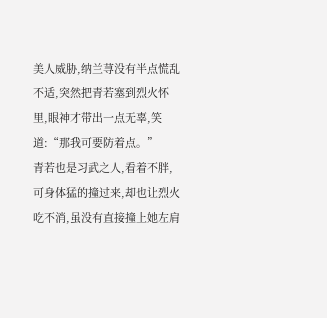美人威胁,纳兰荨没有半点慌乱不适,突然把青若塞到烈火怀里,眼神才带出一点无辜,笑道:“那我可要防着点。”
青若也是习武之人,看着不胖,可身体猛的撞过来,却也让烈火吃不消,虽没有直接撞上她左肩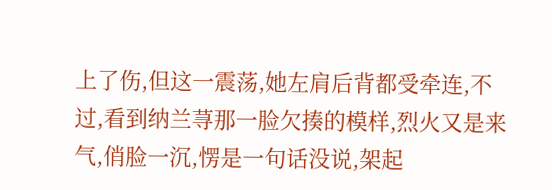上了伤,但这一震荡,她左肩后背都受牵连,不过,看到纳兰荨那一脸欠揍的模样,烈火又是来气,俏脸一沉,愣是一句话没说,架起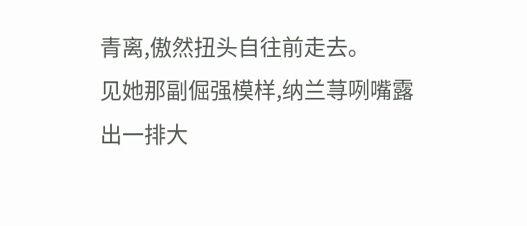青离,傲然扭头自往前走去。
见她那副倔强模样,纳兰荨咧嘴露出一排大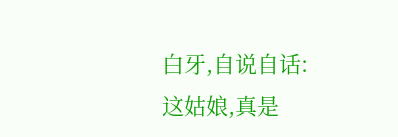白牙,自说自话:这姑娘,真是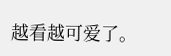越看越可爱了。